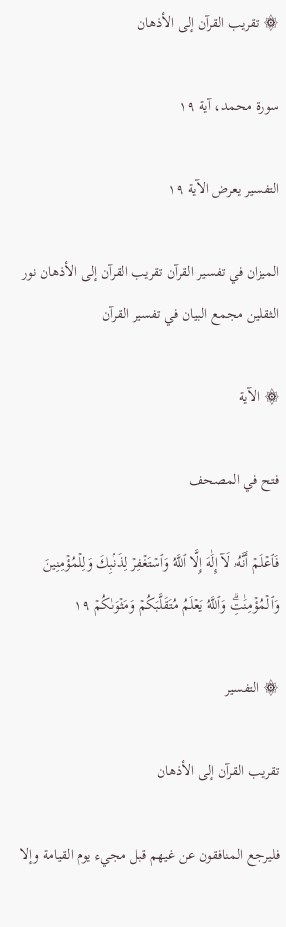۞ تقريب القرآن إلى الأذهان

سورة محمد، آية ١٩

التفسير يعرض الآية ١٩

الميزان في تفسير القرآن تقريب القرآن إلى الأذهان نور الثقلين مجمع البيان في تفسير القرآن

۞ الآية

فتح في المصحف

فَٱعۡلَمۡ أَنَّهُۥ لَآ إِلَٰهَ إِلَّا ٱللَّهُ وَٱسۡتَغۡفِرۡ لِذَنۢبِكَ وَلِلۡمُؤۡمِنِينَ وَٱلۡمُؤۡمِنَٰتِۗ وَٱللَّهُ يَعۡلَمُ مُتَقَلَّبَكُمۡ وَمَثۡوَىٰكُمۡ ١٩

۞ التفسير

تقريب القرآن إلى الأذهان

فليرجع المنافقون عن غيهم قبل مجيء يوم القيامة وإلا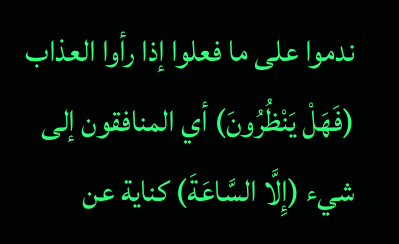ندموا على ما فعلوا إذا رأوا العذاب (فَهَلْ يَنْظُرُونَ) أي المنافقون إلى شيء (إِلَّا السَّاعَةَ) كناية عن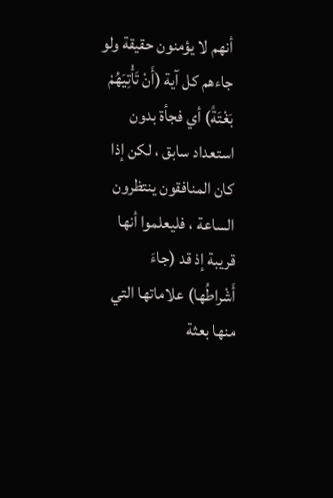أنهم لا يؤمنون حقيقة ولو جاءهم كل آية (أَنْ تَأْتِيَهُمْ بَغْتَةً) أي فجأة بدون استعداد سابق ، لكن إذا كان المنافقون ينتظرون الساعة ، فليعلموا أنها قريبة إذ قد (جاءَ أَشْراطُها) علاماتها التي منها بعثة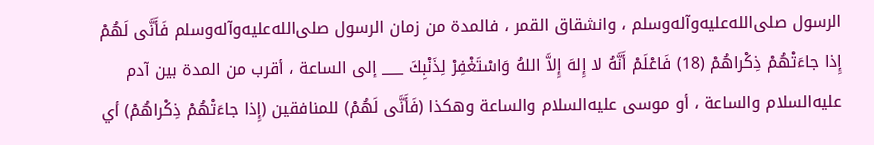الرسول صلى‌الله‌عليه‌وآله‌وسلم ، وانشقاق القمر ، فالمدة من زمان الرسول صلى‌الله‌عليه‌وآله‌وسلم فَأَنَّى لَهُمْ إِذا جاءَتْهُمْ ذِكْراهُمْ (18) فَاعْلَمْ أَنَّهُ لا إِلهَ إِلاَّ اللهُ وَاسْتَغْفِرْ لِذَنْبِكَ ___ إلى الساعة ، أقرب من المدة بين آدم عليه‌السلام والساعة ، أو موسى عليه‌السلام والساعة وهكذا (فَأَنَّى لَهُمْ) للمنافقين (إِذا جاءَتْهُمْ ذِكْراهُمْ) أي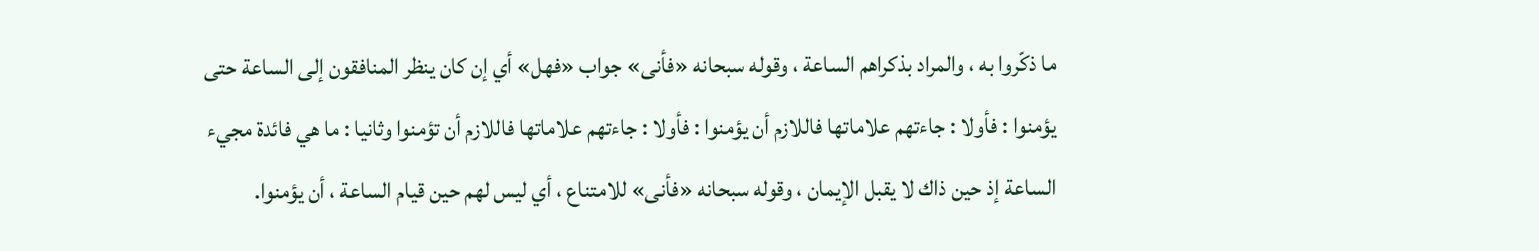ما ذكّروا به ، والمراد بذكراهم الساعة ، وقوله سبحانه «فأنى» جواب «فهل» أي إن كان ينظر المنافقون إلى الساعة حتى يؤمنوا : فأولا : جاءتهم علاماتها فاللازم أن يؤمنوا : فأولا : جاءتهم علاماتها فاللازم أن تؤمنوا وثانيا : ما هي فائدة مجيء الساعة إذ حين ذاك لا يقبل الإيمان ، وقوله سبحانه «فأنى» للامتناع ، أي ليس لهم حين قيام الساعة ، أن يؤمنوا.